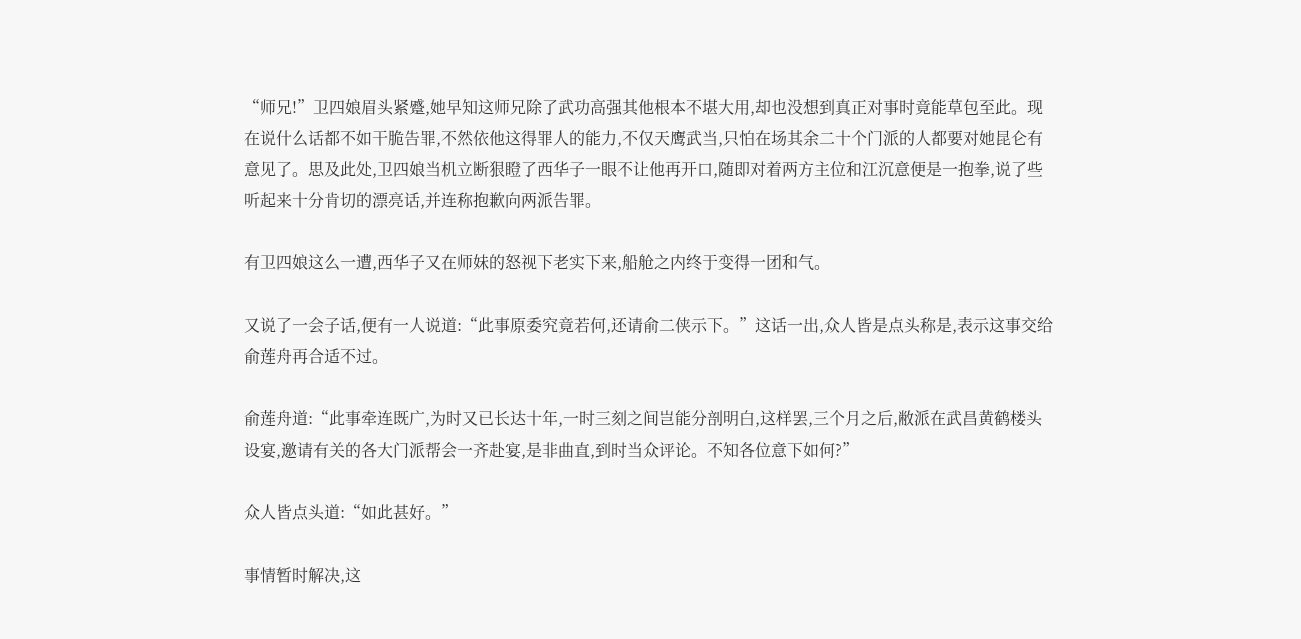“师兄!”卫四娘眉头紧蹙,她早知这师兄除了武功高强其他根本不堪大用,却也没想到真正对事时竟能草包至此。现在说什么话都不如干脆告罪,不然依他这得罪人的能力,不仅天鹰武当,只怕在场其余二十个门派的人都要对她昆仑有意见了。思及此处,卫四娘当机立断狠瞪了西华子一眼不让他再开口,随即对着两方主位和江沉意便是一抱拳,说了些听起来十分肯切的漂亮话,并连称抱歉向两派告罪。

有卫四娘这么一遭,西华子又在师妹的怒视下老实下来,船舱之内终于变得一团和气。

又说了一会子话,便有一人说道:“此事原委究竟若何,还请俞二侠示下。”这话一出,众人皆是点头称是,表示这事交给俞莲舟再合适不过。

俞莲舟道:“此事牵连既广,为时又已长达十年,一时三刻之间岂能分剖明白,这样罢,三个月之后,敝派在武昌黄鹤楼头设宴,邀请有关的各大门派帮会一齐赴宴,是非曲直,到时当众评论。不知各位意下如何?”

众人皆点头道:“如此甚好。”

事情暂时解决,这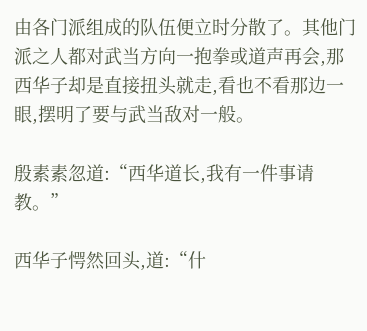由各门派组成的队伍便立时分散了。其他门派之人都对武当方向一抱拳或道声再会,那西华子却是直接扭头就走,看也不看那边一眼,摆明了要与武当敌对一般。

殷素素忽道:“西华道长,我有一件事请教。”

西华子愕然回头,道:“什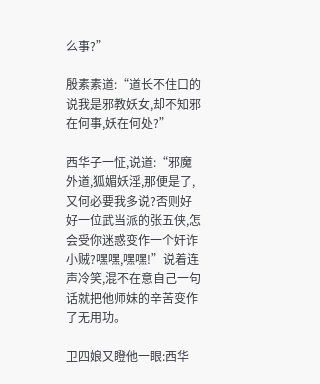么事?”

殷素素道:“道长不住口的说我是邪教妖女,却不知邪在何事,妖在何处?”

西华子一怔,说道:“邪魔外道,狐媚妖淫,那便是了,又何必要我多说?否则好好一位武当派的张五侠,怎会受你迷惑变作一个奸诈小贼?嘿嘿,嘿嘿!”说着连声冷笑,混不在意自己一句话就把他师妹的辛苦变作了无用功。

卫四娘又瞪他一眼:西华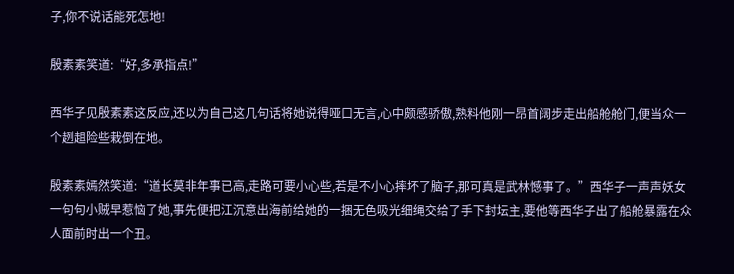子,你不说话能死怎地!

殷素素笑道:“好,多承指点!”

西华子见殷素素这反应,还以为自己这几句话将她说得哑口无言,心中颇感骄傲,熟料他刚一昂首阔步走出船舱舱门,便当众一个趔趄险些栽倒在地。

殷素素嫣然笑道:“道长莫非年事已高,走路可要小心些,若是不小心摔坏了脑子,那可真是武林憾事了。”西华子一声声妖女一句句小贼早惹恼了她,事先便把江沉意出海前给她的一捆无色吸光细绳交给了手下封坛主,要他等西华子出了船舱暴露在众人面前时出一个丑。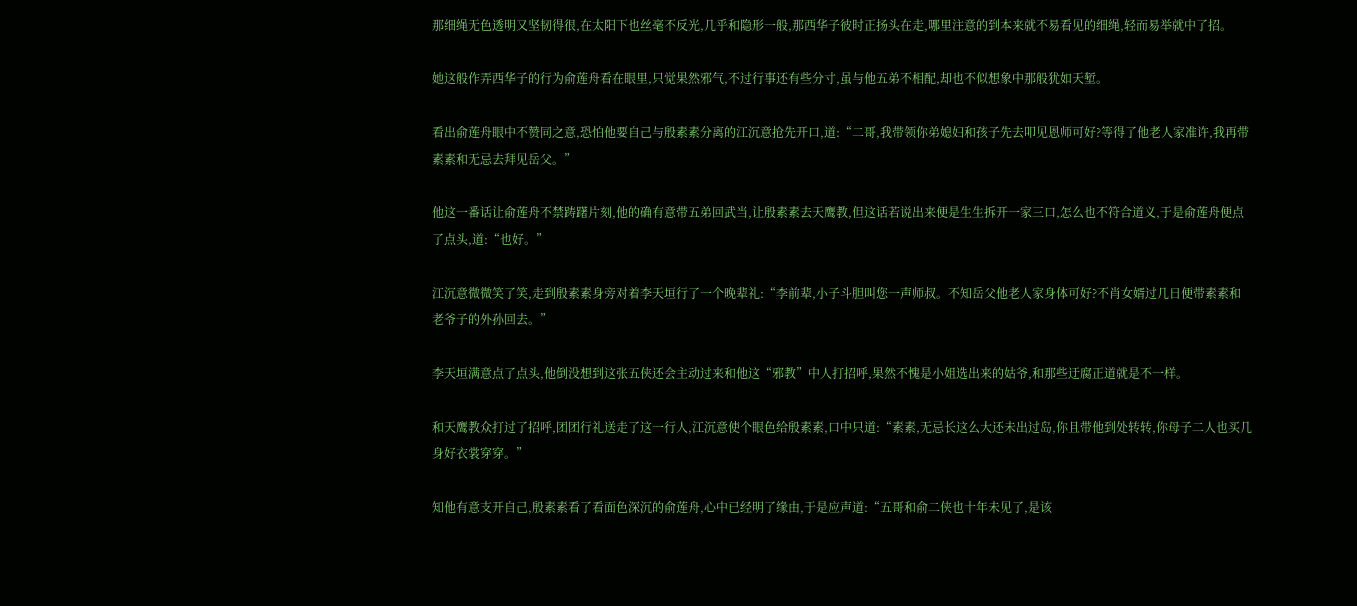那细绳无色透明又坚韧得很,在太阳下也丝毫不反光,几乎和隐形一般,那西华子彼时正扬头在走,哪里注意的到本来就不易看见的细绳,轻而易举就中了招。

她这般作弄西华子的行为俞莲舟看在眼里,只觉果然邪气,不过行事还有些分寸,虽与他五弟不相配,却也不似想象中那般犹如天堑。

看出俞莲舟眼中不赞同之意,恐怕他要自己与殷素素分离的江沉意抢先开口,道:“二哥,我带领你弟媳妇和孩子先去叩见恩师可好?等得了他老人家准许,我再带素素和无忌去拜见岳父。”

他这一番话让俞莲舟不禁踌躇片刻,他的确有意带五弟回武当,让殷素素去天鹰教,但这话若说出来便是生生拆开一家三口,怎么也不符合道义,于是俞莲舟便点了点头,道:“也好。”

江沉意微微笑了笑,走到殷素素身旁对着李天垣行了一个晚辈礼:“李前辈,小子斗胆叫您一声师叔。不知岳父他老人家身体可好?不肖女婿过几日便带素素和老爷子的外孙回去。”

李天垣满意点了点头,他倒没想到这张五侠还会主动过来和他这“邪教”中人打招呼,果然不愧是小姐选出来的姑爷,和那些迂腐正道就是不一样。

和天鹰教众打过了招呼,团团行礼送走了这一行人,江沉意使个眼色给殷素素,口中只道:“素素,无忌长这么大还未出过岛,你且带他到处转转,你母子二人也买几身好衣裳穿穿。”

知他有意支开自己,殷素素看了看面色深沉的俞莲舟,心中已经明了缘由,于是应声道:“五哥和俞二侠也十年未见了,是该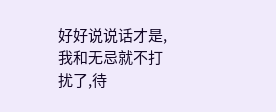好好说说话才是,我和无忌就不打扰了,待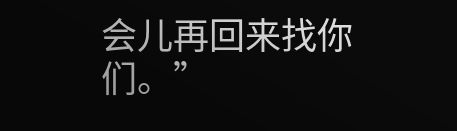会儿再回来找你们。”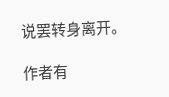说罢转身离开。

作者有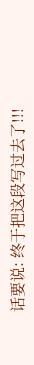话要说: 终于把这段写过去了!!!